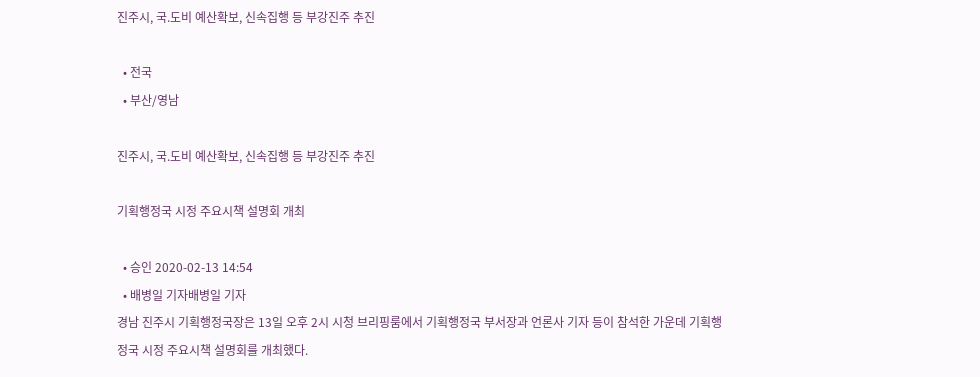진주시, 국.도비 예산확보, 신속집행 등 부강진주 추진

  • 전국
  • 부산/영남

진주시, 국.도비 예산확보, 신속집행 등 부강진주 추진

기획행정국 시정 주요시책 설명회 개최

  • 승인 2020-02-13 14:54
  • 배병일 기자배병일 기자
경남 진주시 기획행정국장은 13일 오후 2시 시청 브리핑룸에서 기획행정국 부서장과 언론사 기자 등이 참석한 가운데 기획행정국 시정 주요시책 설명회를 개최했다.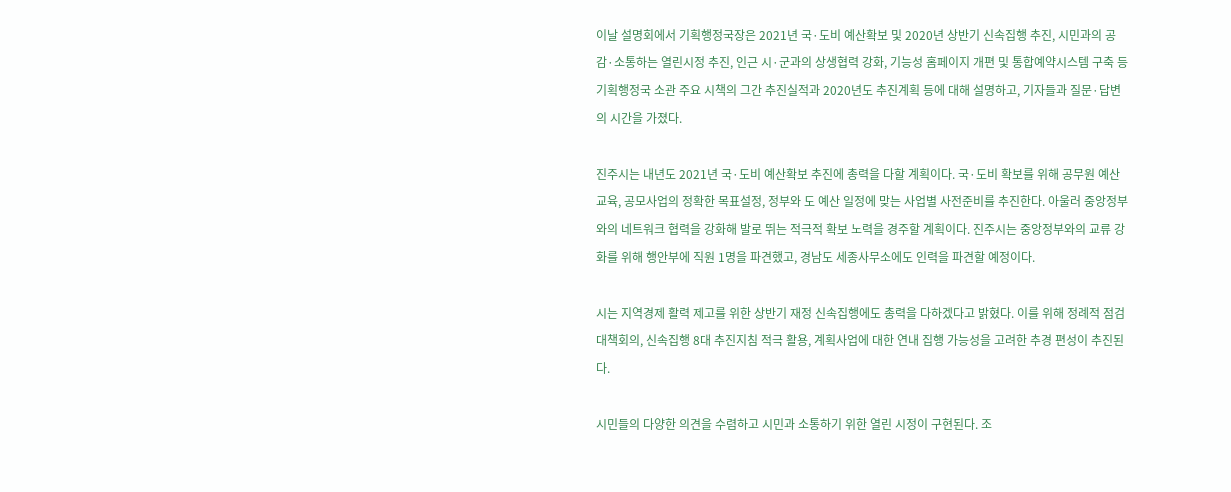이날 설명회에서 기획행정국장은 2021년 국·도비 예산확보 및 2020년 상반기 신속집행 추진, 시민과의 공감·소통하는 열린시정 추진, 인근 시·군과의 상생협력 강화, 기능성 홈페이지 개편 및 통합예약시스템 구축 등 기획행정국 소관 주요 시책의 그간 추진실적과 2020년도 추진계획 등에 대해 설명하고, 기자들과 질문·답변의 시간을 가졌다.

진주시는 내년도 2021년 국·도비 예산확보 추진에 총력을 다할 계획이다. 국·도비 확보를 위해 공무원 예산교육, 공모사업의 정확한 목표설정, 정부와 도 예산 일정에 맞는 사업별 사전준비를 추진한다. 아울러 중앙정부와의 네트워크 협력을 강화해 발로 뛰는 적극적 확보 노력을 경주할 계획이다. 진주시는 중앙정부와의 교류 강화를 위해 행안부에 직원 1명을 파견했고, 경남도 세종사무소에도 인력을 파견할 예정이다.

시는 지역경제 활력 제고를 위한 상반기 재정 신속집행에도 총력을 다하겠다고 밝혔다. 이를 위해 정례적 점검 대책회의, 신속집행 8대 추진지침 적극 활용, 계획사업에 대한 연내 집행 가능성을 고려한 추경 편성이 추진된다.

시민들의 다양한 의견을 수렴하고 시민과 소통하기 위한 열린 시정이 구현된다. 조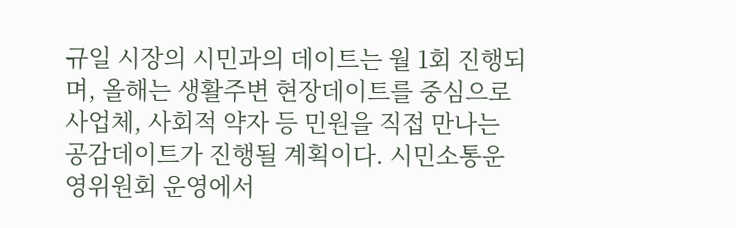규일 시장의 시민과의 데이트는 월 1회 진행되며, 올해는 생활주변 현장데이트를 중심으로 사업체, 사회적 약자 등 민원을 직접 만나는 공감데이트가 진행될 계획이다. 시민소통운영위원회 운영에서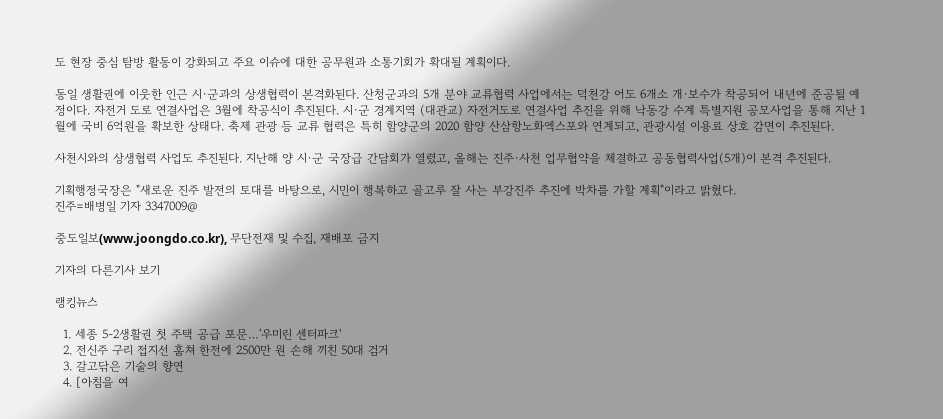도 현장 중심 탐방 활동이 강화되고 주요 이슈에 대한 공무원과 소통기회가 확대될 계획이다.

동일 생활권에 이웃한 인근 시·군과의 상생협력이 본격화된다. 산청군과의 5개 분야 교류협력 사업에서는 덕천강 어도 6개소 개·보수가 착공되어 내년에 준공될 예정이다. 자전거 도로 연결사업은 3월에 착공식이 추진된다. 시·군 경계지역 (대관교) 자전거도로 연결사업 추진을 위해 낙동강 수계 특별지원 공모사업을 통해 지난 1월에 국비 6억원을 확보한 상태다. 축제 관광 등 교류 협력은 특히 함양군의 2020 함양 산삼항노화엑스포와 연계되고, 관광시설 이용료 상호 감면이 추진된다.

사천시와의 상생협력 사업도 추진된다. 지난해 양 시·군 국장급 간담회가 열렸고, 올해는 진주·사천 업무협약을 체결하고 공동협력사업(5개)이 본격 추진된다.

기획행정국장은 "새로운 진주 발전의 토대를 바탕으로, 시민이 행복하고 골고루 잘 사는 부강진주 추진에 박차를 가할 계획"이라고 밝혔다.
진주=배병일 기자 3347009@

중도일보(www.joongdo.co.kr), 무단전재 및 수집, 재배포 금지

기자의 다른기사 보기

랭킹뉴스

  1. 세종 5-2생활권 첫 주택 공급 포문…'우미린 센터파크'
  2. 전신주 구리 접지선 훔쳐 한전에 2500만 원 손해 끼친 50대 검거
  3. 갈고닦은 기술의 향연
  4. [아침을 여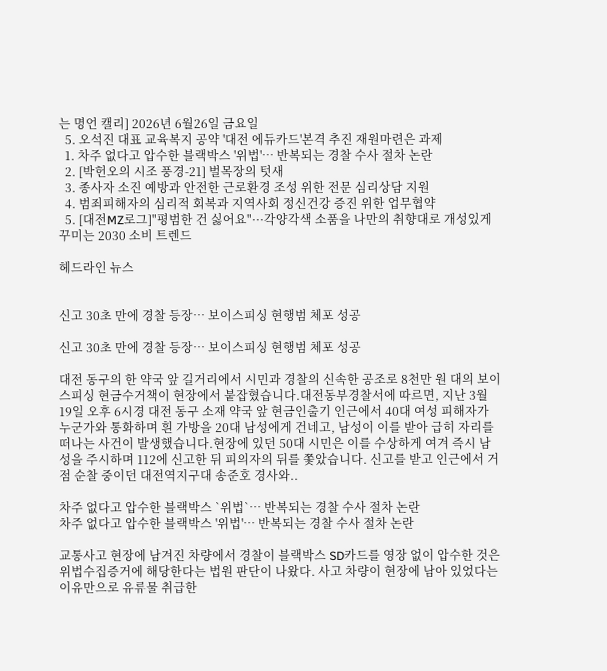는 명언 캘리] 2026년 6월26일 금요일
  5. 오석진 대표 교육복지 공약 '대전 에듀카드'본격 추진 재원마련은 과제
  1. 차주 없다고 압수한 블랙박스 '위법'… 반복되는 경찰 수사 절차 논란
  2. [박헌오의 시조 풍경-21] 벌목장의 텃새
  3. 종사자 소진 예방과 안전한 근로환경 조성 위한 전문 심리상담 지원
  4. 범죄피해자의 심리적 회복과 지역사회 정신건강 증진 위한 업무협약
  5. [대전MZ로그]"평범한 건 싫어요"···각양각색 소품을 나만의 취향대로 개성있게 꾸미는 2030 소비 트렌드

헤드라인 뉴스


신고 30초 만에 경찰 등장… 보이스피싱 현행범 체포 성공

신고 30초 만에 경찰 등장… 보이스피싱 현행범 체포 성공

대전 동구의 한 약국 앞 길거리에서 시민과 경찰의 신속한 공조로 8천만 원 대의 보이스피싱 현금수거책이 현장에서 붙잡혔습니다.대전동부경찰서에 따르면, 지난 3월 19일 오후 6시경 대전 동구 소재 약국 앞 현금인출기 인근에서 40대 여성 피해자가 누군가와 통화하며 흰 가방을 20대 남성에게 건네고, 남성이 이를 받아 급히 자리를 떠나는 사건이 발생했습니다.현장에 있던 50대 시민은 이를 수상하게 여겨 즉시 남성을 주시하며 112에 신고한 뒤 피의자의 뒤를 쫓았습니다. 신고를 받고 인근에서 거점 순찰 중이던 대전역지구대 송준호 경사와..

차주 없다고 압수한 블랙박스 `위법`… 반복되는 경찰 수사 절차 논란
차주 없다고 압수한 블랙박스 '위법'… 반복되는 경찰 수사 절차 논란

교통사고 현장에 남겨진 차량에서 경찰이 블랙박스 SD카드를 영장 없이 압수한 것은 위법수집증거에 해당한다는 법원 판단이 나왔다. 사고 차량이 현장에 남아 있었다는 이유만으로 유류물 취급한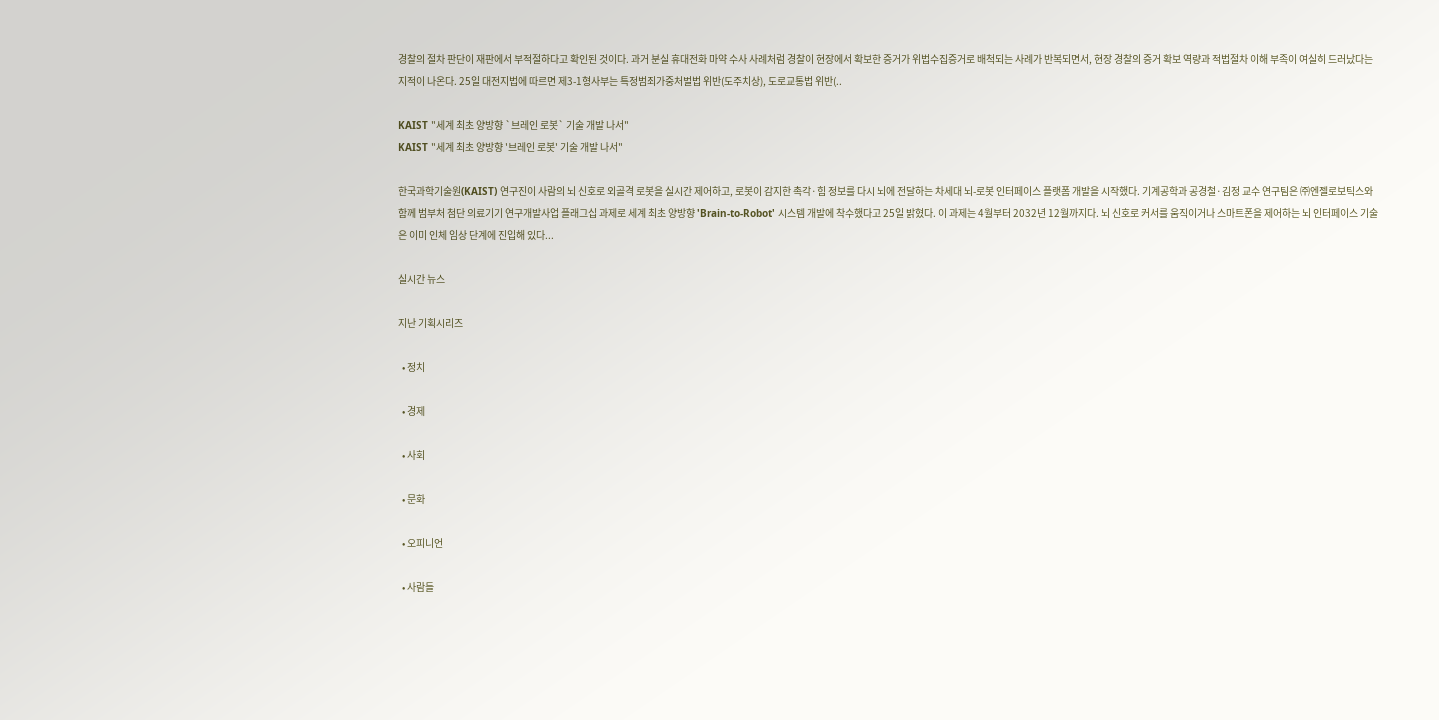경찰의 절차 판단이 재판에서 부적절하다고 확인된 것이다. 과거 분실 휴대전화 마약 수사 사례처럼 경찰이 현장에서 확보한 증거가 위법수집증거로 배척되는 사례가 반복되면서, 현장 경찰의 증거 확보 역량과 적법절차 이해 부족이 여실히 드러났다는 지적이 나온다. 25일 대전지법에 따르면 제3-1형사부는 특정범죄가중처벌법 위반(도주치상), 도로교통법 위반(..

KAIST "세계 최초 양방향 `브레인 로봇` 기술 개발 나서"
KAIST "세계 최초 양방향 '브레인 로봇' 기술 개발 나서"

한국과학기술원(KAIST) 연구진이 사람의 뇌 신호로 외골격 로봇을 실시간 제어하고, 로봇이 감지한 촉각·힘 정보를 다시 뇌에 전달하는 차세대 뇌-로봇 인터페이스 플랫폼 개발을 시작했다. 기계공학과 공경철·김정 교수 연구팀은 ㈜엔젤로보틱스와 함께 범부처 첨단 의료기기 연구개발사업 플래그십 과제로 세계 최초 양방향 'Brain-to-Robot' 시스템 개발에 착수했다고 25일 밝혔다. 이 과제는 4월부터 2032년 12월까지다. 뇌 신호로 커서를 움직이거나 스마트폰을 제어하는 뇌 인터페이스 기술은 이미 인체 임상 단계에 진입해 있다...

실시간 뉴스

지난 기획시리즈

  • 정치

  • 경제

  • 사회

  • 문화

  • 오피니언

  • 사람들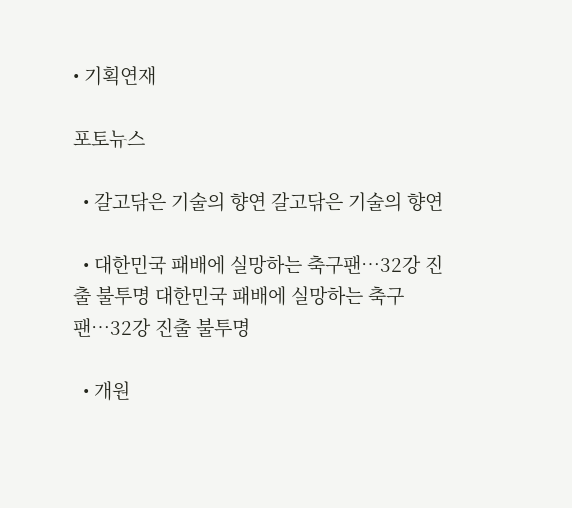• 기획연재

포토뉴스

  • 갈고닦은 기술의 향연 갈고닦은 기술의 향연

  • 대한민국 패배에 실망하는 축구팬…32강 진출 불투명 대한민국 패배에 실망하는 축구팬…32강 진출 불투명

  • 개원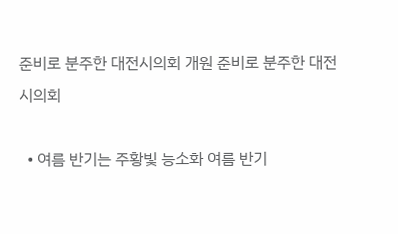준비로 분주한 대전시의회 개원 준비로 분주한 대전시의회

  • 여름 반기는 주황빛 능소화 여름 반기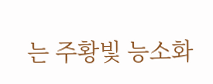는 주황빛 능소화